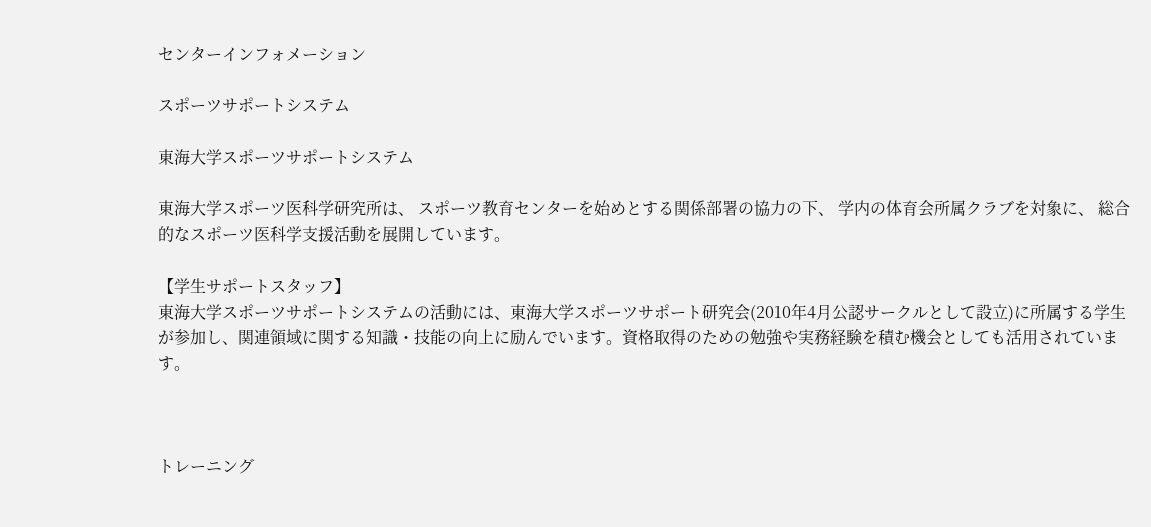センターインフォメーション

スポーツサポートシステム

東海大学スポーツサポートシステム

東海大学スポーツ医科学研究所は、 スポーツ教育センターを始めとする関係部署の協力の下、 学内の体育会所属クラブを対象に、 総合的なスポーツ医科学支援活動を展開しています。

【学生サポートスタッフ】
東海大学スポーツサポートシステムの活動には、東海大学スポーツサポート研究会(2010年4月公認サークルとして設立)に所属する学生が参加し、関連領域に関する知識・技能の向上に励んでいます。資格取得のための勉強や実務経験を積む機会としても活用されています。



トレーニング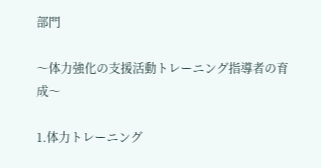部門

〜体力強化の支援活動トレーニング指導者の育成〜

1.体力トレーニング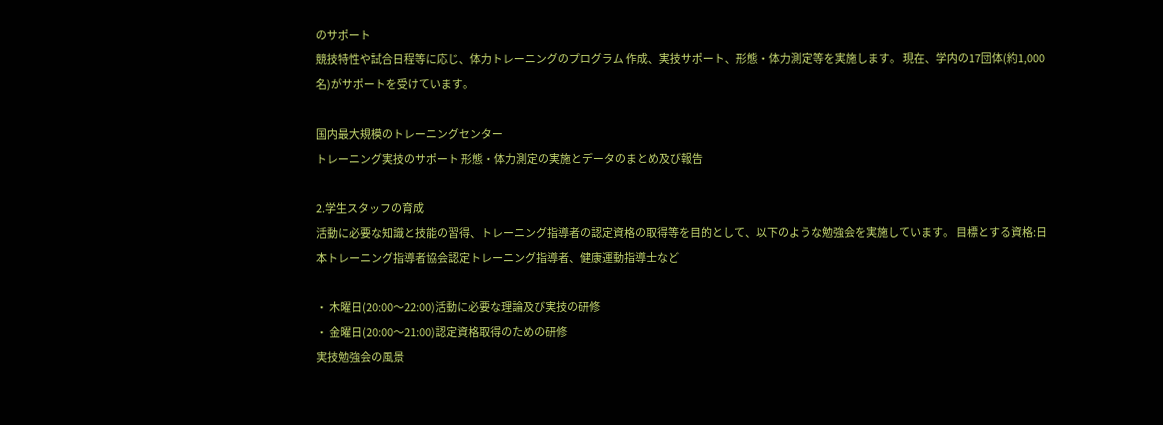のサポート
競技特性や試合日程等に応じ、体力トレーニングのプログラム 作成、実技サポート、形態・体力測定等を実施します。 現在、学内の17団体(約1,000名)がサポートを受けています。

国内最大規模のトレーニングセンター
トレーニング実技のサポート 形態・体力測定の実施とデータのまとめ及び報告

2.学生スタッフの育成
活動に必要な知識と技能の習得、トレーニング指導者の認定資格の取得等を目的として、以下のような勉強会を実施しています。 目標とする資格:日本トレーニング指導者協会認定トレーニング指導者、健康運動指導士など

・ 木曜日(20:00〜22:00)活動に必要な理論及び実技の研修
・ 金曜日(20:00〜21:00)認定資格取得のための研修
実技勉強会の風景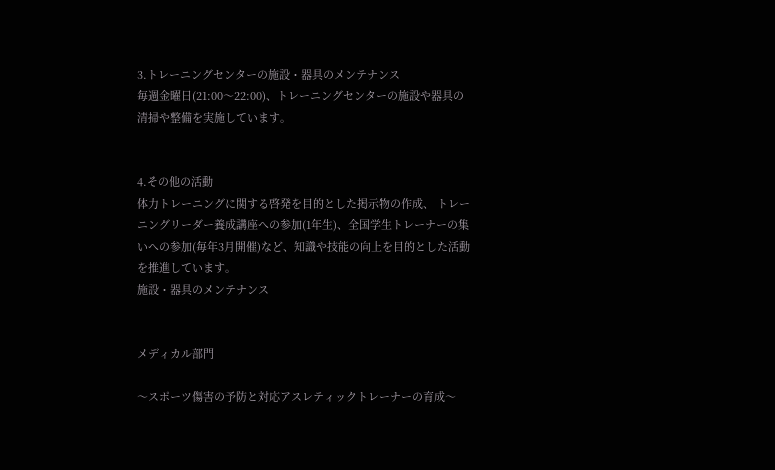3.トレーニングセンターの施設・器具のメンテナンス
毎週金曜日(21:00〜22:00)、トレーニングセンターの施設や器具の清掃や整備を実施しています。


4.その他の活動
体力トレーニングに関する啓発を目的とした掲示物の作成、 トレーニングリーダー養成講座への参加(1年生)、全国学生トレーナーの集いへの参加(毎年3月開催)など、知識や技能の向上を目的とした活動を推進しています。
施設・器具のメンテナンス


メディカル部門

〜スポーツ傷害の予防と対応アスレティックトレーナーの育成〜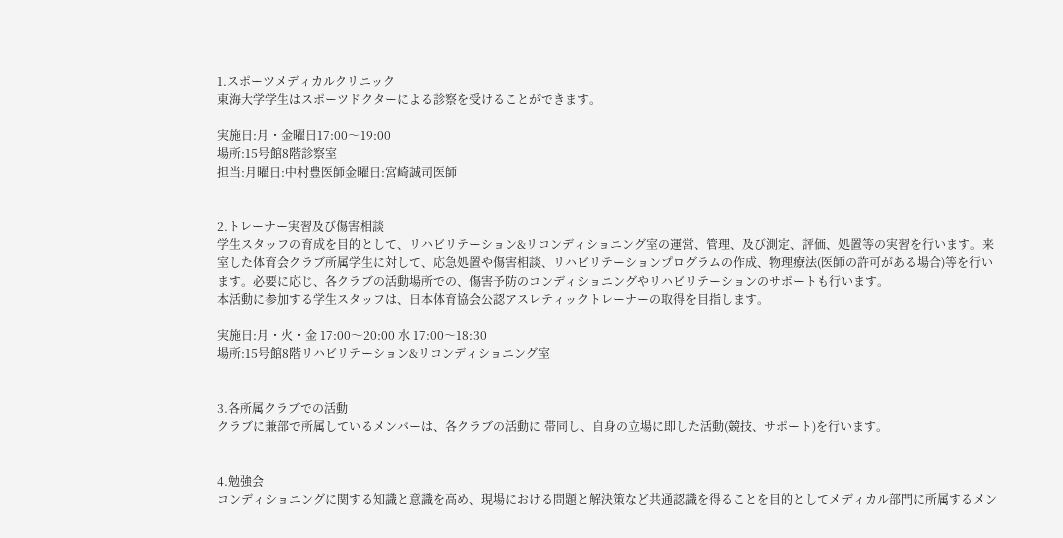1.スポーツメディカルクリニック
東海大学学生はスポーツドクターによる診察を受けることができます。

実施日:月・金曜日17:00〜19:00
場所:15号館8階診察室
担当:月曜日:中村豊医師金曜日:宮崎誠司医師


2.トレーナー実習及び傷害相談
学生スタッフの育成を目的として、リハビリテーション&リコンディショニング室の運営、管理、及び測定、評価、処置等の実習を行います。来室した体育会クラブ所属学生に対して、応急処置や傷害相談、リハビリテーションプログラムの作成、物理療法(医師の許可がある場合)等を行います。必要に応じ、各クラブの活動場所での、傷害予防のコンディショニングやリハビリテーションのサポートも行います。
本活動に参加する学生スタッフは、日本体育協会公認アスレティックトレーナーの取得を目指します。

実施日:月・火・金 17:00〜20:00 水 17:00〜18:30
場所:15号館8階リハビリテーション&リコンディショニング室


3.各所属クラブでの活動
クラブに兼部で所属しているメンバーは、各クラブの活動に 帯同し、自身の立場に即した活動(競技、サポート)を行います。


4.勉強会
コンディショニングに関する知識と意識を高め、現場における問題と解決策など共通認識を得ることを目的としてメディカル部門に所属するメン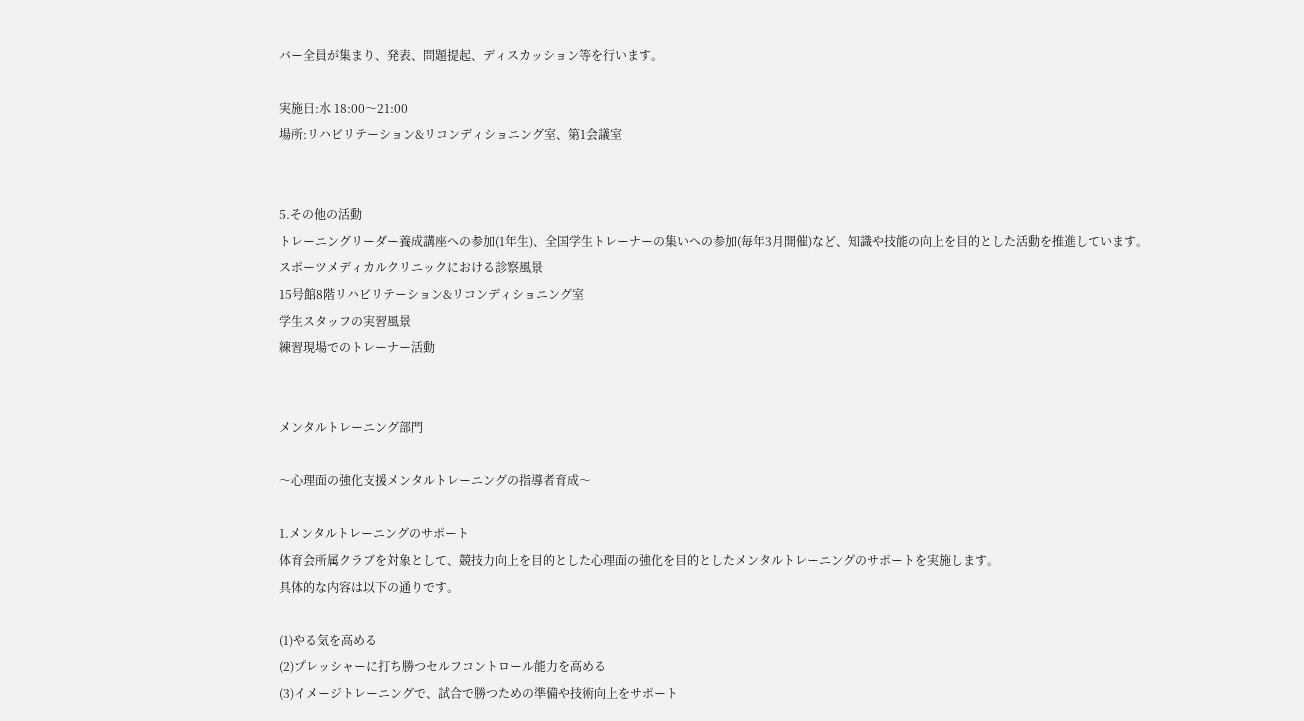バー全員が集まり、発表、問題提起、ディスカッション等を行います。

実施日:水 18:00〜21:00
場所:リハビリテーション&リコンディショニング室、第1会議室


5.その他の活動
トレーニングリーダー養成講座への参加(1年生)、全国学生トレーナーの集いへの参加(毎年3月開催)など、知識や技能の向上を目的とした活動を推進しています。
スポーツメディカルクリニックにおける診察風景
15号館8階リハビリテーション&リコンディショニング室
学生スタッフの実習風景
練習現場でのトレーナー活動


メンタルトレーニング部門

〜心理面の強化支援メンタルトレーニングの指導者育成〜

1.メンタルトレーニングのサポート
体育会所属クラブを対象として、競技力向上を目的とした心理面の強化を目的としたメンタルトレーニングのサポートを実施します。
具体的な内容は以下の通りです。

(1)やる気を高める
(2)プレッシャーに打ち勝つセルフコントロール能力を高める
(3)イメージトレーニングで、試合で勝つための準備や技術向上をサポート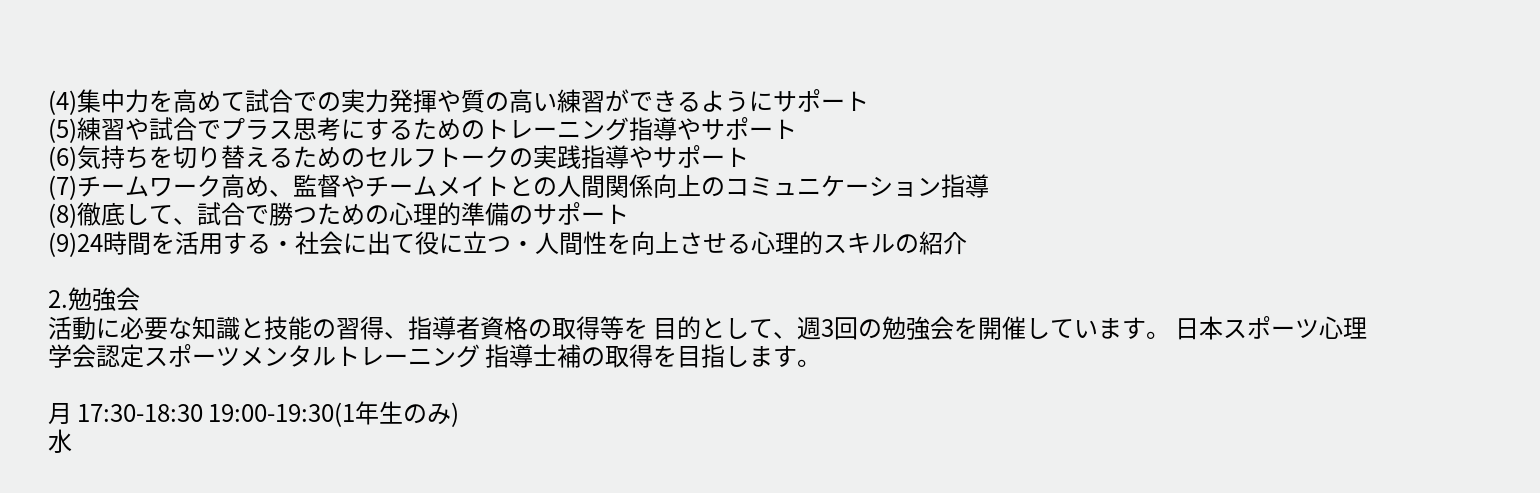(4)集中力を高めて試合での実力発揮や質の高い練習ができるようにサポート
(5)練習や試合でプラス思考にするためのトレーニング指導やサポート
(6)気持ちを切り替えるためのセルフトークの実践指導やサポート
(7)チームワーク高め、監督やチームメイトとの人間関係向上のコミュニケーション指導
(8)徹底して、試合で勝つための心理的準備のサポート
(9)24時間を活用する・社会に出て役に立つ・人間性を向上させる心理的スキルの紹介

2.勉強会
活動に必要な知識と技能の習得、指導者資格の取得等を 目的として、週3回の勉強会を開催しています。 日本スポーツ心理学会認定スポーツメンタルトレーニング 指導士補の取得を目指します。

月 17:30-18:30 19:00-19:30(1年生のみ)
水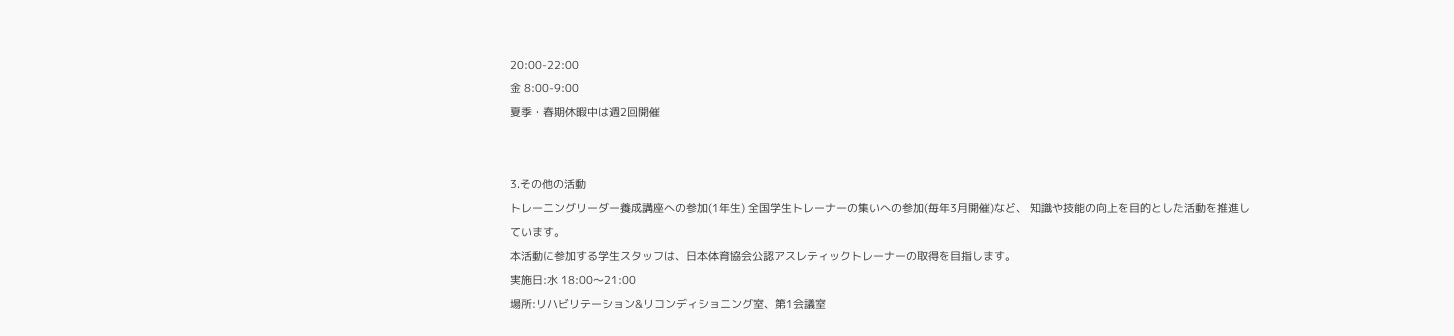20:00-22:00
金 8:00-9:00
夏季・春期休暇中は週2回開催


3.その他の活動
トレーニングリーダー養成講座への参加(1年生) 全国学生トレーナーの集いへの参加(毎年3月開催)など、 知識や技能の向上を目的とした活動を推進しています。
本活動に参加する学生スタッフは、日本体育協会公認アスレティックトレーナーの取得を目指します。
実施日:水 18:00〜21:00
場所:リハビリテーション&リコンディショニング室、第1会議室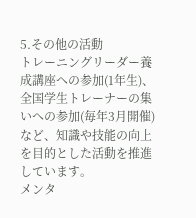5.その他の活動
トレーニングリーダー養成講座への参加(1年生)、全国学生トレーナーの集いへの参加(毎年3月開催)など、知識や技能の向上を目的とした活動を推進しています。
メンタ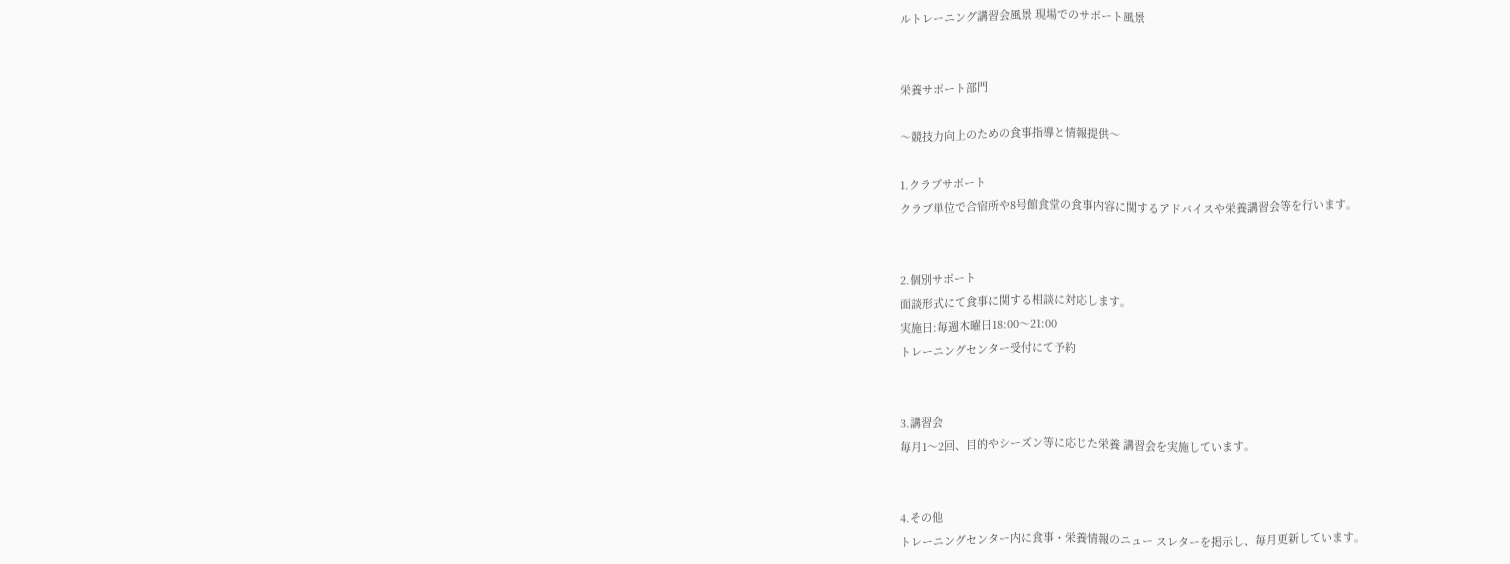ルトレーニング講習会風景 現場でのサポート風景


栄養サポート部門

〜競技力向上のための食事指導と情報提供〜

1.クラブサポート
クラブ単位で合宿所や8号館食堂の食事内容に関するアドバイスや栄養講習会等を行います。


2.個別サポート
面談形式にて食事に関する相談に対応します。
実施日:毎週木曜日18:00〜21:00
トレーニングセンター受付にて予約


3.講習会
毎月1〜2回、目的やシーズン等に応じた栄養 講習会を実施しています。


4.その他
トレーニングセンター内に食事・栄養情報のニュー スレターを掲示し、毎月更新しています。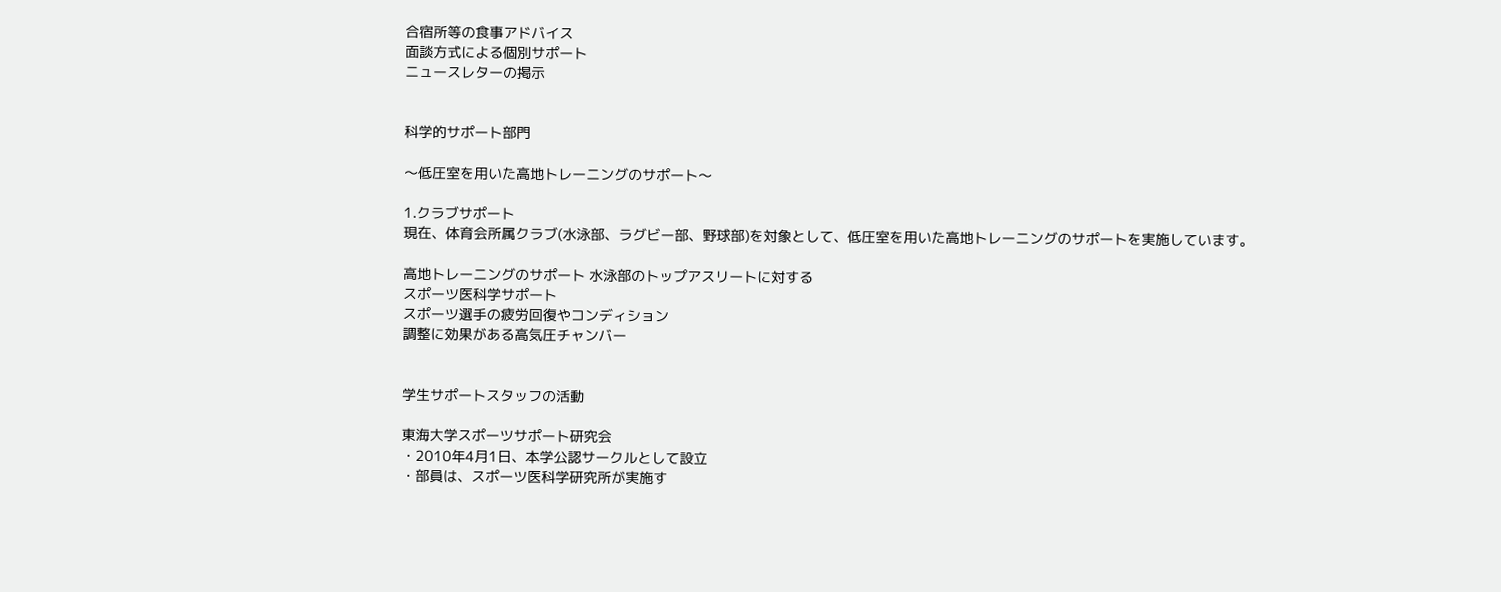合宿所等の食事アドバイス
面談方式による個別サポート
ニュースレターの掲示


科学的サポート部門

〜低圧室を用いた高地トレーニングのサポート〜

1.クラブサポート
現在、体育会所属クラブ(水泳部、ラグビー部、野球部)を対象として、低圧室を用いた高地トレーニングのサポートを実施しています。

高地トレーニングのサポート 水泳部のトップアスリートに対する
スポーツ医科学サポート
スポーツ選手の疲労回復やコンディション
調整に効果がある高気圧チャンバー


学生サポートスタッフの活動

東海大学スポーツサポート研究会
・2010年4月1日、本学公認サークルとして設立
・部員は、スポーツ医科学研究所が実施す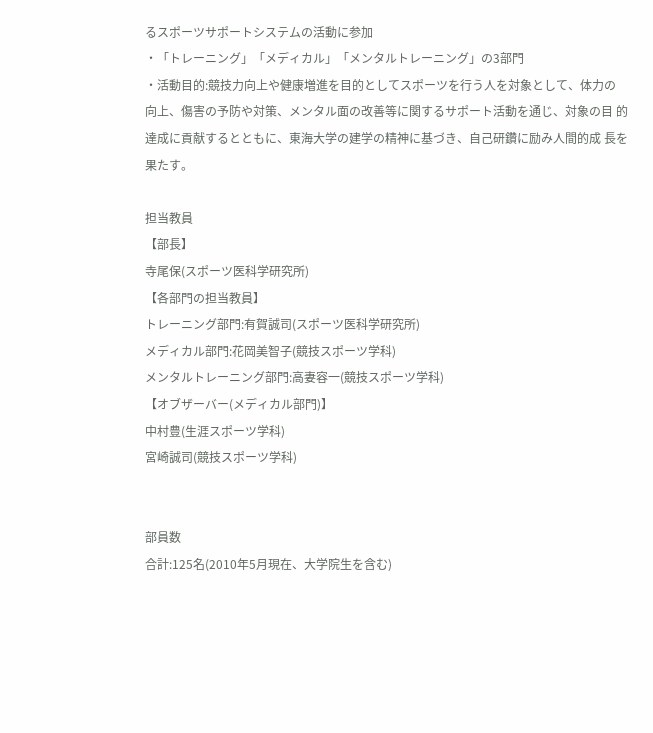るスポーツサポートシステムの活動に参加
・「トレーニング」「メディカル」「メンタルトレーニング」の3部門
・活動目的:競技力向上や健康増進を目的としてスポーツを行う人を対象として、体力の
向上、傷害の予防や対策、メンタル面の改善等に関するサポート活動を通じ、対象の目 的達成に貢献するとともに、東海大学の建学の精神に基づき、自己研鑽に励み人間的成 長を果たす。

担当教員
【部長】
寺尾保(スポーツ医科学研究所)
【各部門の担当教員】
トレーニング部門:有賀誠司(スポーツ医科学研究所)
メディカル部門:花岡美智子(競技スポーツ学科)
メンタルトレーニング部門:高妻容一(競技スポーツ学科)
【オブザーバー(メディカル部門)】
中村豊(生涯スポーツ学科)
宮崎誠司(競技スポーツ学科)


部員数
合計:125名(2010年5月現在、大学院生を含む)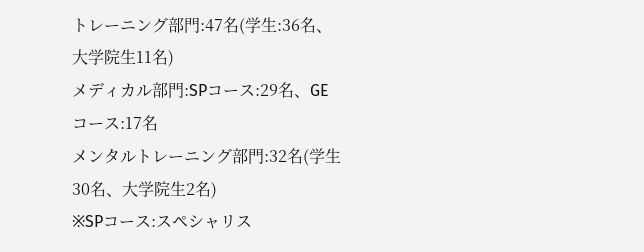トレーニング部門:47名(学生:36名、大学院生11名)
メディカル部門:SPコース:29名、GEコース:17名
メンタルトレーニング部門:32名(学生30名、大学院生2名)
※SPコース:スペシャリス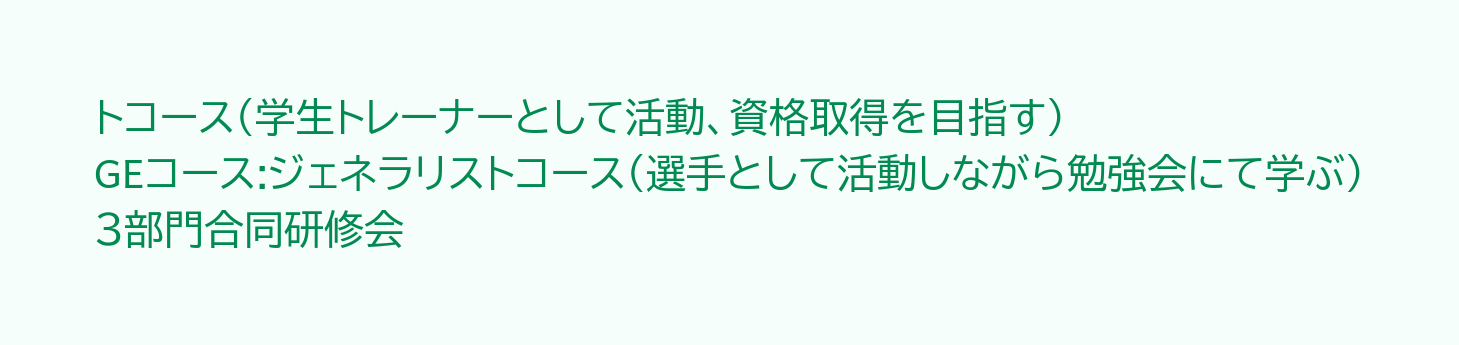トコース(学生トレーナーとして活動、資格取得を目指す)
GEコース:ジェネラリストコース(選手として活動しながら勉強会にて学ぶ)
3部門合同研修会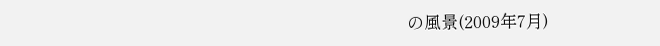の風景(2009年7月)